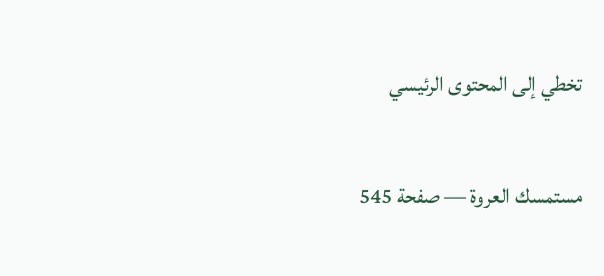تخطي إلى المحتوى الرئيسي

مستمسك العروة — صفحة 545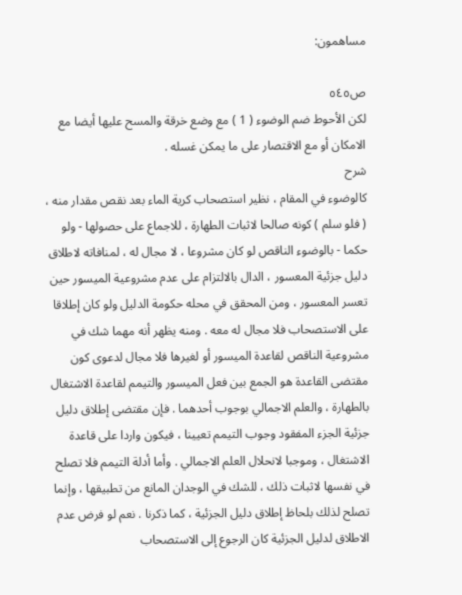مساهمون:

ص٥٤٥
لكن الأحوط ضم الوضوء ( 1 ) مع وضع خرقة والمسح عليها أيضا مع الامكان أو مع الاقتصار على ما يمكن غسله .
شرح
كالوضوء في المقام ، نظير استصحاب كرية الماء بعد نقص مقدار منه ، ( فلو سلم ) كونه صالحا لاثبات الطهارة ، للاجماع على حصولها - ولو حكما - بالوضوء الناقص لو كان مشروعا ، لا مجال له ، لمنافاته لاطلاق دليل جزئية المعسور ، الدال بالالتزام على عدم مشروعية الميسور حين تعسر المعسور ، ومن المحقق في محله حكومة الدليل ولو كان إطلاقا على الاستصحاب فلا مجال له معه . ومنه يظهر أنه مهما شك في مشروعية الناقص لقاعدة الميسور أو لغيرها فلا مجال لدعوى كون مقتضى القاعدة هو الجمع بين فعل الميسور والتيمم لقاعدة الاشتغال بالطهارة ، والعلم الاجمالي بوجوب أحدهما . فإن مقتضى إطلاق دليل جزئية الجزء المفقود وجوب التيمم تعيينا ، فيكون واردا على قاعدة الاشتغال ، وموجبا لانحلال العلم الاجمالي . وأما أدلة التيمم فلا تصلح في نفسها لاثبات ذلك ، للشك في الوجدان المانع من تطبيقها ، وإنما تصلح لذلك بلحاظ إطلاق دليل الجزئية ، كما ذكرنا . نعم لو فرض عدم الاطلاق لدليل الجزئية كان الرجوع إلى الاستصحاب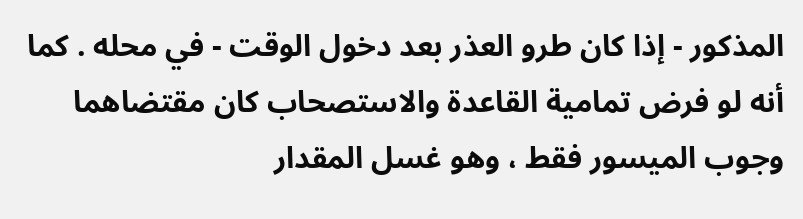المذكور - إذا كان طرو العذر بعد دخول الوقت - في محله . كما أنه لو فرض تمامية القاعدة والاستصحاب كان مقتضاهما وجوب الميسور فقط ، وهو غسل المقدار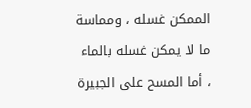الممكن غسله ، ومماسة ما لا يمكن غسله بالماء ، أما المسح على الجبيرة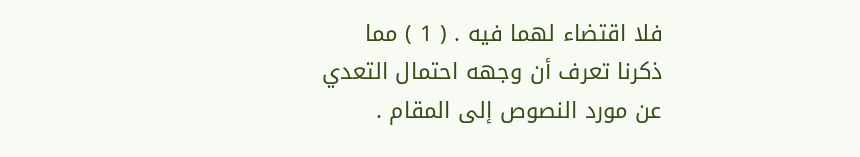فلا اقتضاء لهما فيه . ( 1 ) مما ذكرنا تعرف أن وجهه احتمال التعدي عن مورد النصوص إلى المقام .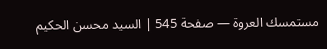مستمسك العروة — صفحة 545 | السيد محسن الحكيم